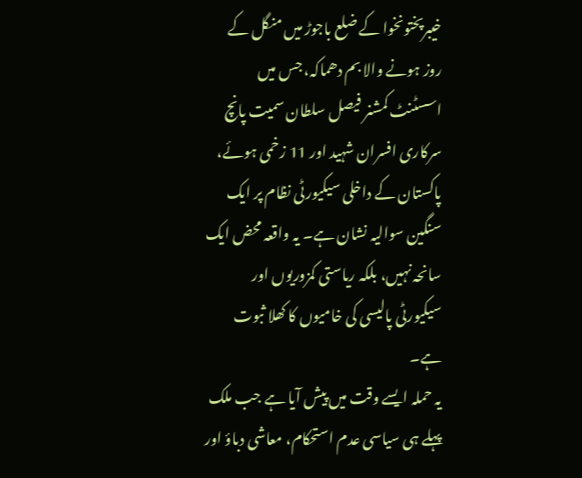خیبرپختونخوا کے ضلع باجوڑ میں منگل کے روز ہونے والا بم دھماکہ، جس میں اسسٹنٹ کمشنر فیصل سلطان سمیت پانچ سرکاری افسران شہید اور 11 زخمی ہوئے، پاکستان کے داخلی سیکیورٹی نظام پر ایک سنگین سوالیہ نشان ہے۔ یہ واقعہ محض ایک سانحہ نہیں، بلکہ ریاستی کمزوریوں اور سیکیورٹی پالیسی کی خامیوں کا کھلا ثبوت ہے۔
یہ حملہ ایسے وقت میں پیش آیا ہے جب ملک پہلے ہی سیاسی عدم استحکام، معاشی دباؤ اور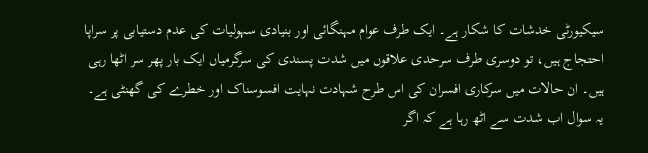سیکیورٹی خدشات کا شکار ہے۔ ایک طرف عوام مہنگائی اور بنیادی سہولیات کی عدم دستیابی پر سراپا احتجاج ہیں، تو دوسری طرف سرحدی علاقوں میں شدت پسندی کی سرگرمیاں ایک بار پھر سر اٹھا رہی ہیں۔ ان حالات میں سرکاری افسران کی اس طرح شہادت نہایت افسوسناک اور خطرے کی گھنٹی ہے۔
یہ سوال اب شدت سے اٹھ رہا ہے کہ اگر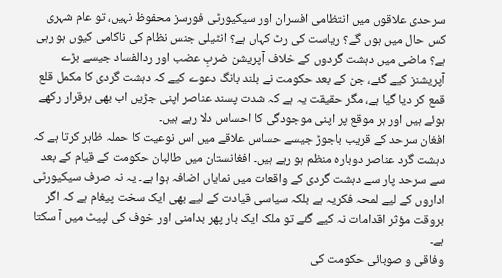سرحدی علاقوں میں انتظامی افسران اور سیکیورٹی فورسز محفوظ نہیں، تو عام شہری کس حال میں ہوں گے؟ ریاست کی رٹ کہاں ہے؟ انٹیلی جنس نظام کی ناکامی کیوں ہو رہی ہے؟ ماضی میں دہشت گردوں کے خلاف آپریشن ضربِ عضب اور ردالفساد جیسے بڑے آپریشنز کیے گئے، جن کے بعد حکومت نے بلند بانگ دعوے کیے کہ دہشت گردی کا مکمل قلع قمع کر دیا گیا ہے، مگر حقیقت یہ ہے کہ شدت پسند عناصر اپنی جڑیں اب بھی برقرار رکھے ہوئے ہیں اور ہر موقع پر اپنی موجودگی کا احساس دلا رہے ہیں۔
افغان سرحد کے قریب باجوڑ جیسے حساس علاقے میں اس نوعیت کا حملہ ظاہر کرتا ہے کہ دہشت گرد عناصر دوبارہ منظم ہو رہے ہیں۔ افغانستان میں طالبان حکومت کے قیام کے بعد سے سرحد پار سے دہشت گردی کے واقعات میں نمایاں اضافہ ہوا ہے۔ یہ نہ صرف سیکیورٹی اداروں کے لیے لمحہ فکریہ ہے بلکہ سیاسی قیادت کے لیے بھی ایک سخت پیغام ہے کہ اگر بروقت مؤثر اقدامات نہ کیے گئے تو ملک ایک بار پھر بدامنی اور خوف کی لپیٹ میں آ سکتا ہے۔
وفاقی و صوبائی حکومت کی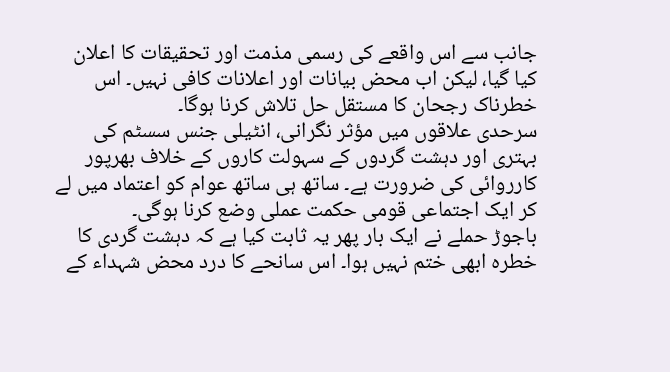جانب سے اس واقعے کی رسمی مذمت اور تحقیقات کا اعلان کیا گیا، لیکن اب محض بیانات اور اعلانات کافی نہیں۔ اس خطرناک رجحان کا مستقل حل تلاش کرنا ہوگا۔
سرحدی علاقوں میں مؤثر نگرانی، انٹیلی جنس سسٹم کی بہتری اور دہشت گردوں کے سہولت کاروں کے خلاف بھرپور کارروائی کی ضرورت ہے۔ ساتھ ہی ساتھ عوام کو اعتماد میں لے کر ایک اجتماعی قومی حکمت عملی وضع کرنا ہوگی۔
باجوڑ حملے نے ایک بار پھر یہ ثابت کیا ہے کہ دہشت گردی کا خطرہ ابھی ختم نہیں ہوا۔ اس سانحے کا درد محض شہداء کے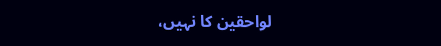لواحقین کا نہیں،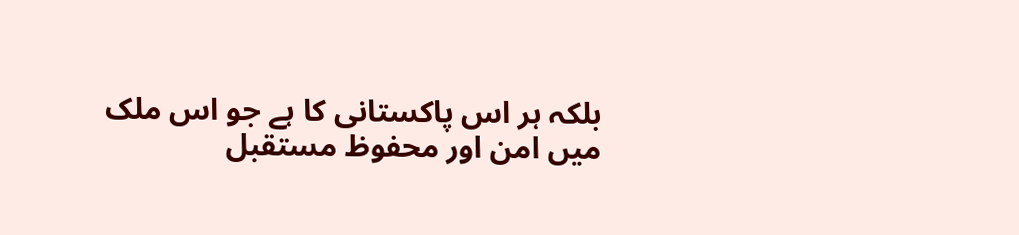بلکہ ہر اس پاکستانی کا ہے جو اس ملک میں امن اور محفوظ مستقبل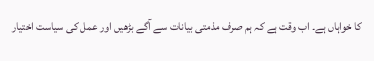کا خواہاں ہے۔ اب وقت ہے کہ ہم صرف مذمتی بیانات سے آگے بڑھیں اور عمل کی سیاست اختیار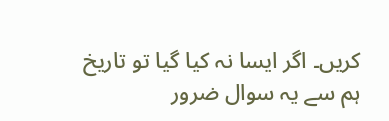کریں۔ اگر ایسا نہ کیا گیا تو تاریخ ہم سے یہ سوال ضرور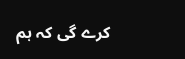کرے گی کہ ہم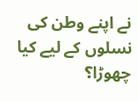نے اپنے وطن کی نسلوں کے لیے کیا چھوڑا؟